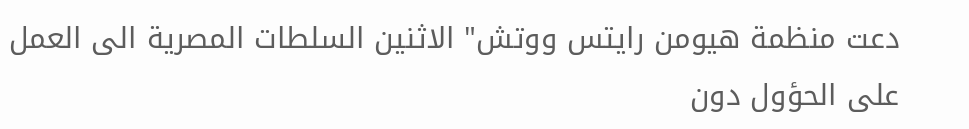دعت منظمة هيومن رايتس ووتش" الاثنين السلطات المصرية الى العمل على الحؤول دون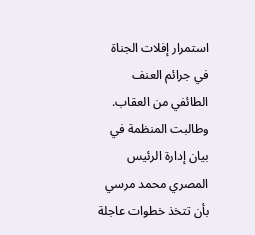استمرار إفلات الجناة في جرائم العنف الطائفي من العقاب.
وطالبت المنظمة في بيان إدارة الرئيس المصري محمد مرسي بأن تتخذ خطوات عاجلة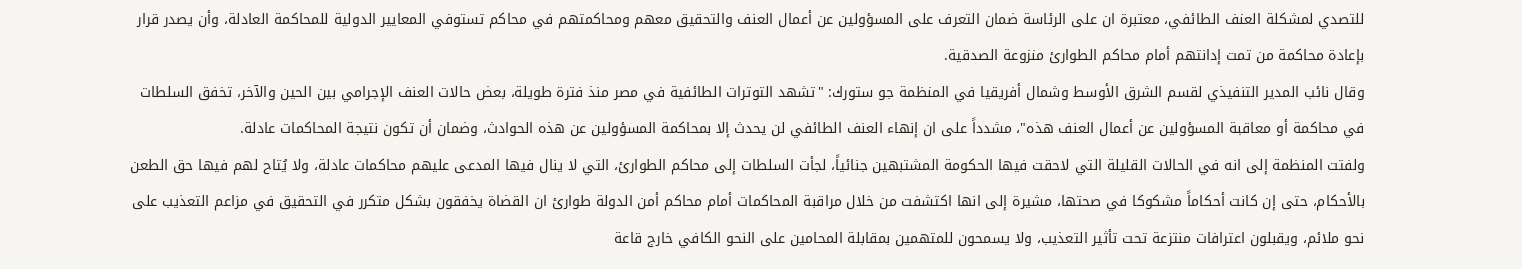للتصدي لمشكلة العنف الطائفي، معتبرة ان على الرئاسة ضمان التعرف على المسؤولين عن أعمال العنف والتحقيق معهم ومحاكمتهم في محاكم تستوفي المعايير الدولية للمحاكمة العادلة، وأن يصدر قرار بإعادة محاكمة من تمت إدانتهم أمام محاكم الطوارئ منزوعة الصدقية.
وقال نائب المدير التنفيذي لقسم الشرق الأوسط وشمال أفريقيا في المنظمة جو ستورك: "تشهد التوترات الطائفية في مصر منذ فترة طويلة، بعض حالات العنف الإجرامي بين الحين والآخر، تخفق السلطات في محاكمة أو معاقبة المسؤولين عن أعمال العنف هذه"، مشدداً على ان إنهاء العنف الطائفي لن يحدث إلا بمحاكمة المسؤولين عن هذه الحوادث، وضمان أن تكون نتيجة المحاكمات عادلة.
ولفتت المنظمة إلى انه في الحالات القليلة التي لاحقت فيها الحكومة المشتبهين جنائياً، لجأت السلطات إلى محاكم الطوارئ، التي لا ينال فيها المدعى عليهم محاكمات عادلة، ولا يُتاح لهم فيها حق الطعن بالأحكام، حتى إن كانت أحكاماً مشكوكا في صحتها، مشيرة إلى انها اكتشفت من خلال مراقبة المحاكمات أمام محاكم أمن الدولة طوارئ ان القضاة يخفقون بشكل متكرر في التحقيق في مزاعم التعذيب على نحو ملائم، ويقبلون اعترافات منتزعة تحت تأثير التعذيب، ولا يسمحون للمتهمين بمقابلة المحامين على النحو الكافي خارج قاعة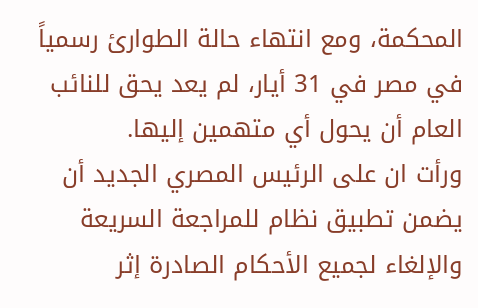المحكمة، ومع انتهاء حالة الطوارئ رسمياً في مصر في 31 أيار، لم يعد يحق للنائب العام أن يحول أي متهمين إليها.
ورأت ان على الرئيس المصري الجديد أن يضمن تطبيق نظام للمراجعة السريعة والإلغاء لجميع الأحكام الصادرة إثر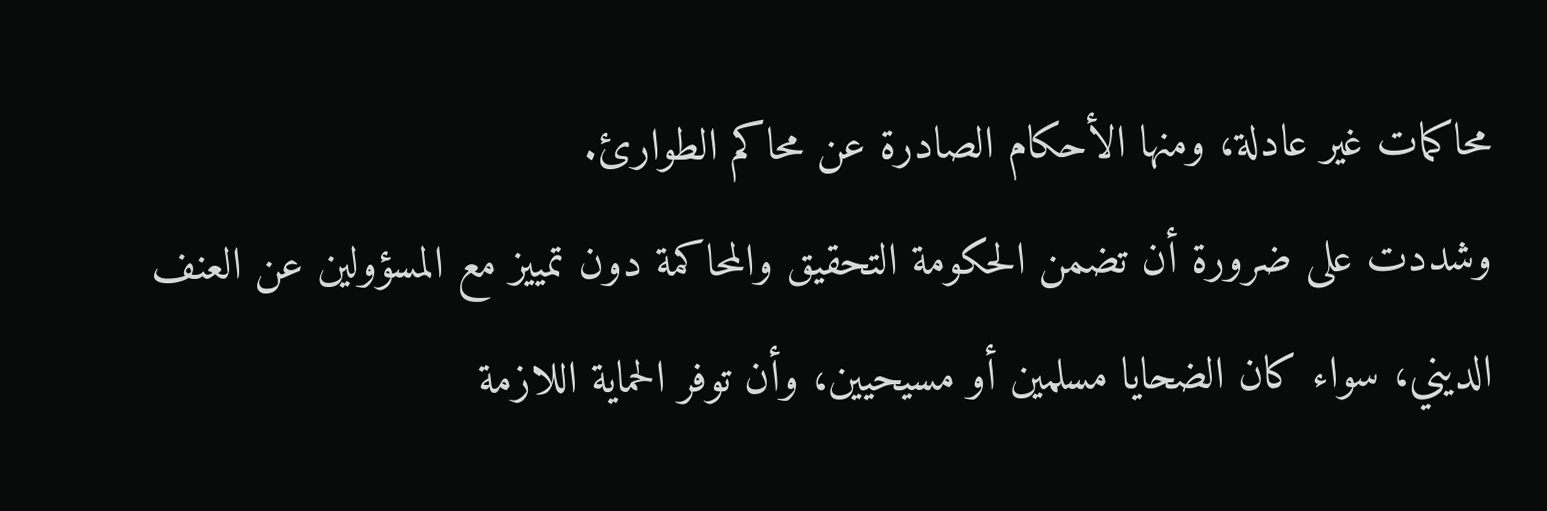محاكمات غير عادلة، ومنها الأحكام الصادرة عن محاكم الطوارئ.
وشددت على ضرورة أن تضمن الحكومة التحقيق والمحاكمة دون تمييز مع المسؤولين عن العنف الديني، سواء كان الضحايا مسلمين أو مسيحيين، وأن توفر الحماية اللازمة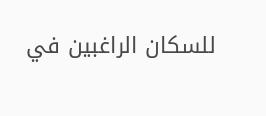للسكان الراغبين في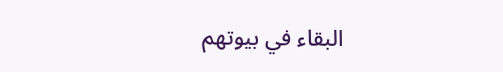البقاء في بيوتهم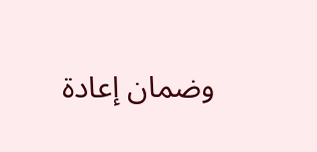وضمان إعادة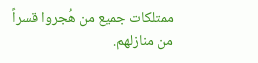ممتلكات جميع من هُجروا قسراً من منازلهم.